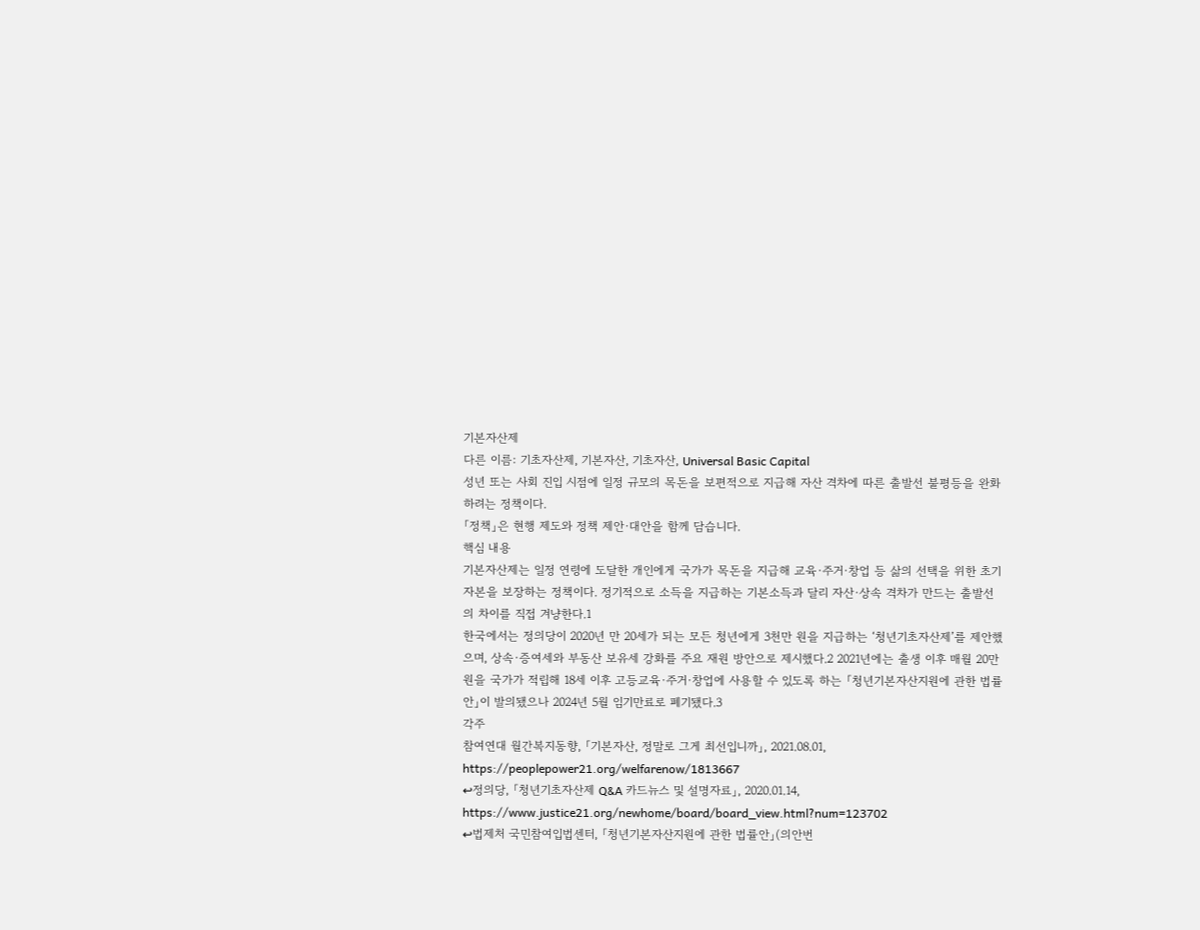기본자산제
다른 이름: 기초자산제, 기본자산, 기초자산, Universal Basic Capital
성년 또는 사회 진입 시점에 일정 규모의 목돈을 보편적으로 지급해 자산 격차에 따른 출발선 불평등을 완화하려는 정책이다.
「정책」은 현행 제도와 정책 제안·대안을 함께 담습니다.
핵심 내용
기본자산제는 일정 연령에 도달한 개인에게 국가가 목돈을 지급해 교육·주거·창업 등 삶의 선택을 위한 초기 자본을 보장하는 정책이다. 정기적으로 소득을 지급하는 기본소득과 달리 자산·상속 격차가 만드는 출발선의 차이를 직접 겨냥한다.1
한국에서는 정의당이 2020년 만 20세가 되는 모든 청년에게 3천만 원을 지급하는 ‘청년기초자산제’를 제안했으며, 상속·증여세와 부동산 보유세 강화를 주요 재원 방안으로 제시했다.2 2021년에는 출생 이후 매월 20만 원을 국가가 적립해 18세 이후 고등교육·주거·창업에 사용할 수 있도록 하는 「청년기본자산지원에 관한 법률안」이 발의됐으나 2024년 5월 임기만료로 폐기됐다.3
각주
참여연대 월간복지동향, 「기본자산, 정말로 그게 최선입니까」, 2021.08.01, https://peoplepower21.org/welfarenow/1813667
↩정의당, 「청년기초자산제 Q&A 카드뉴스 및 설명자료」, 2020.01.14, https://www.justice21.org/newhome/board/board_view.html?num=123702
↩법제처 국민참여입법센터, 「청년기본자산지원에 관한 법률안」(의안번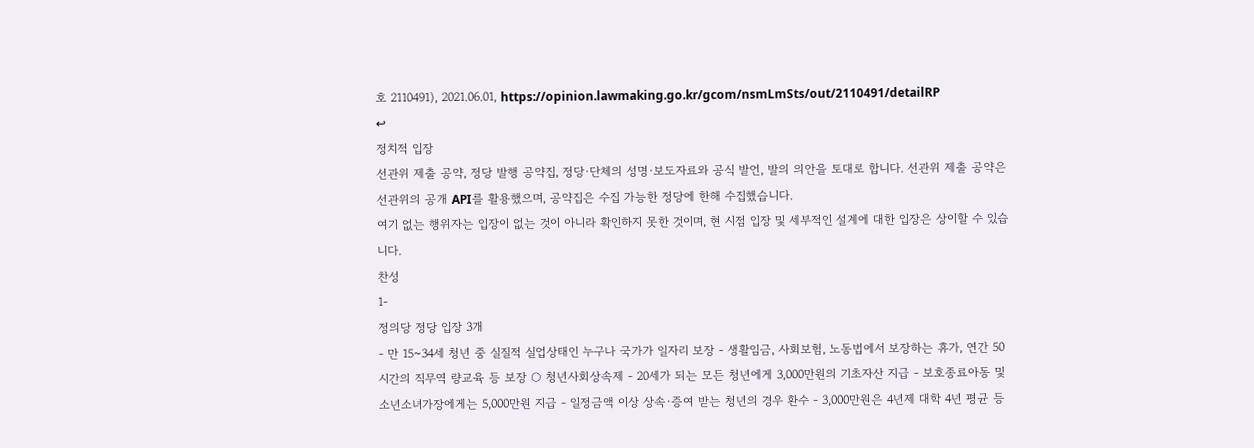호 2110491), 2021.06.01, https://opinion.lawmaking.go.kr/gcom/nsmLmSts/out/2110491/detailRP
↩
정치적 입장
선관위 제출 공약, 정당 발행 공약집, 정당·단체의 성명·보도자료와 공식 발언, 발의 의안을 토대로 합니다. 선관위 제출 공약은 선관위의 공개 API를 활용했으며, 공약집은 수집 가능한 정당에 한해 수집했습니다.
여기 없는 행위자는 입장이 없는 것이 아니라 확인하지 못한 것이며, 현 시점 입장 및 세부적인 설계에 대한 입장은 상이할 수 있습니다.
찬성
1-
정의당 정당 입장 3개
- 만 15~34세 청년 중 실질적 실업상태인 누구나 국가가 일자리 보장 - 생활임금, 사회보험, 노동법에서 보장하는 휴가, 연간 50시간의 직무역 량교육 등 보장 ○ 청년사회상속제 - 20세가 되는 모든 청년에게 3,000만원의 기초자산 지급 - 보호종료아동 및 소년소녀가장에게는 5,000만원 지급 - 일정금액 이상 상속·증여 받는 청년의 경우 환수 - 3,000만원은 4년제 대학 4년 평균 등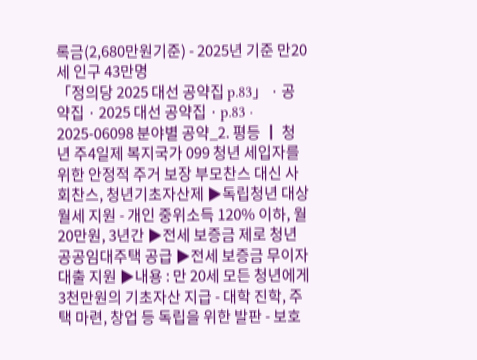록금(2,680만원기준) - 2025년 기준 만20세 인구 43만명
「정의당 2025 대선 공약집 p.83」 · 공약집 · 2025 대선 공약집 · p.83 · 2025-06098 분야별 공약_2. 평등 ┃ 청년 주4일제 복지국가 099 청년 세입자를 위한 안정적 주거 보장 부모찬스 대신 사회찬스, 청년기초자산제 ▶독립청년 대상 월세 지원 - 개인 중위소득 120% 이하, 월 20만원, 3년간 ▶전세 보증금 제로 청년 공공임대주택 공급 ▶전세 보증금 무이자 대출 지원 ▶내용 : 만 20세 모든 청년에게 3천만원의 기초자산 지급 - 대학 진학, 주택 마련, 창업 등 독립을 위한 발판 - 보호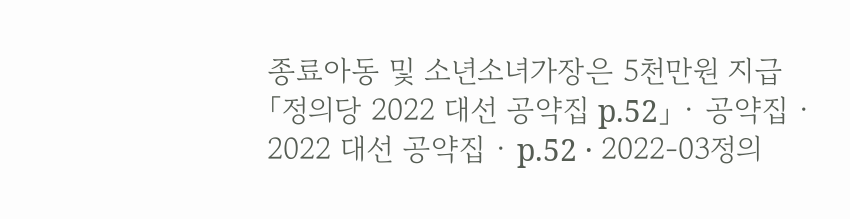종료아동 및 소년소녀가장은 5천만원 지급
「정의당 2022 대선 공약집 p.52」 · 공약집 · 2022 대선 공약집 · p.52 · 2022-03정의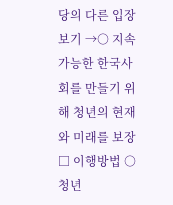당의 다른 입장 보기 →○ 지속가능한 한국사회를 만들기 위해 청년의 현재와 미래를 보장 □ 이행방법 ○ 청년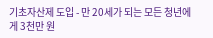기초자산제 도입 - 만 20세가 되는 모든 청년에게 3천만 원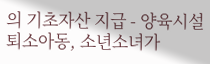의 기초자산 지급 - 양육시설퇴소아동, 소년소녀가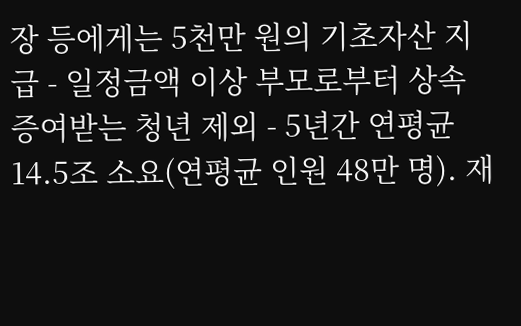장 등에게는 5천만 원의 기초자산 지급 - 일정금액 이상 부모로부터 상속 증여받는 청년 제외 - 5년간 연평균 14.5조 소요(연평균 인원 48만 명). 재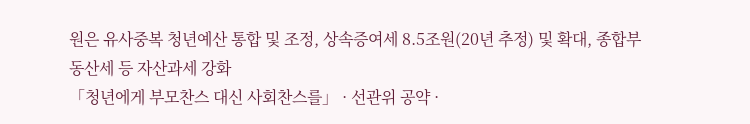원은 유사중복 청년예산 통합 및 조정, 상속증여세 8.5조원(20년 추정) 및 확대, 종합부동산세 등 자산과세 강화
「청년에게 부모찬스 대신 사회찬스를」 · 선관위 공약 ·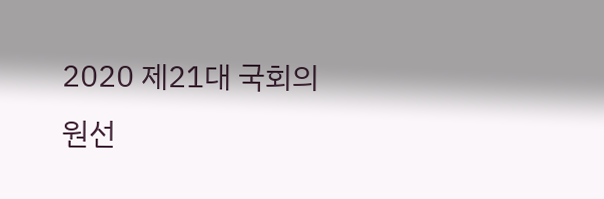2020 제21대 국회의원선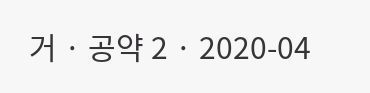거 · 공약 2 · 2020-04